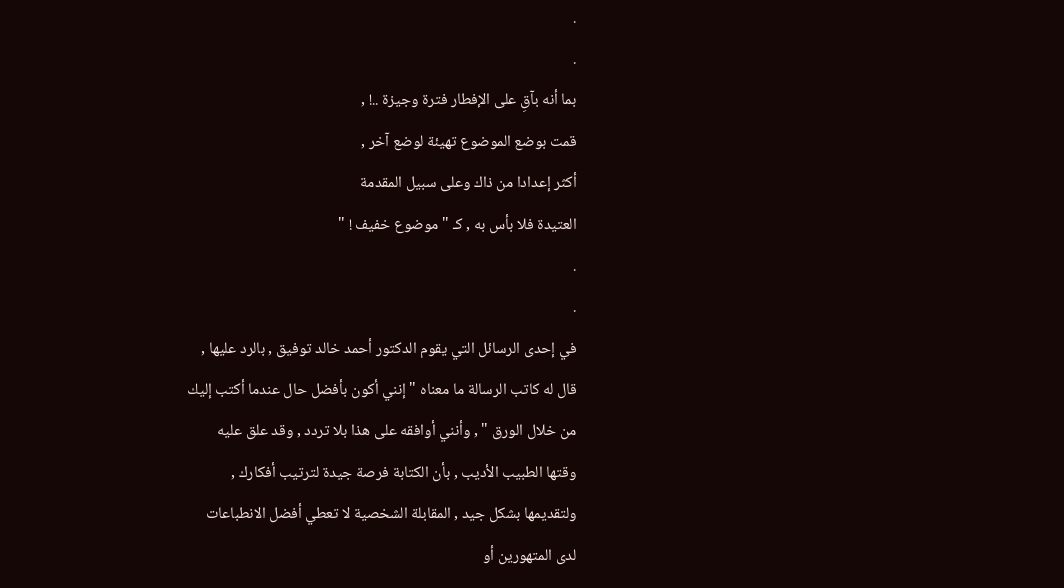.
.
بما أنه بآقِ على الإفطار فترة وجيزة ..! ,
قمت بوضع الموضوع تهيئة لوضع آخر ,
أكثر إعدادا من ذاك وعلى سبيل المقدمة
العتيدة فلا بأس به , كـ " موضوع خفيف ! "
.
.
في إحدى الرسائل التي يقوم الدكتور أحمد خالد توفيق , بالرد عليها ,
قال له كاتب الرسالة ما معناه " إنني أكون بأفضل حال عندما أكتب إليك
من خلال الورق " , وأنني أوافقه على هذا بلا تردد , وقد علق عليه
وقتها الطبيب الأديب , بأن الكتابة فرصة جيدة لترتيب أفكارك ,
ولتقديمها بشكل جيد , المقابلة الشخصية لا تعطي أفضل الانطباعات
لدى المتهورين أو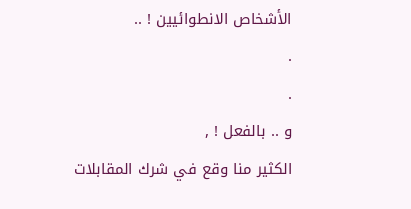الأشخاص الانطوائيين ! ..
.
.
و .. بالفعل ! ,
الكثير منا وقع في شرك المقابلات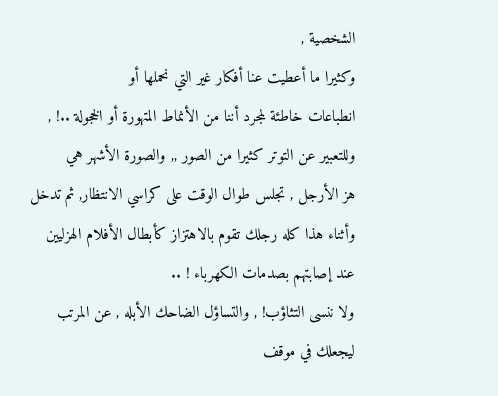الشخصية ,
وكثيرا ما أعطيت عنا أفكار غير التي نحملها أو
انطباعات خاطئة لمجرد أننا من الأنماط المتهورة أو الخجولة ..! ,
وللتعبير عن التوتر كثيرا من الصور ,, والصورة الأشهر هي
هز الأرجل , تجلس طوال الوقت على كراسي الانتظار, ثم تدخل
وأثناء هذا كله رجلك تقوم بالاهتزاز كأبطال الأفلام الهزليين
عند إصابتهم بصدمات الكهرباء ! ..
ولا ننسى التثاؤب! , والتساؤل الضاحك الأبله , عن المرتب
ليجعلك في موقف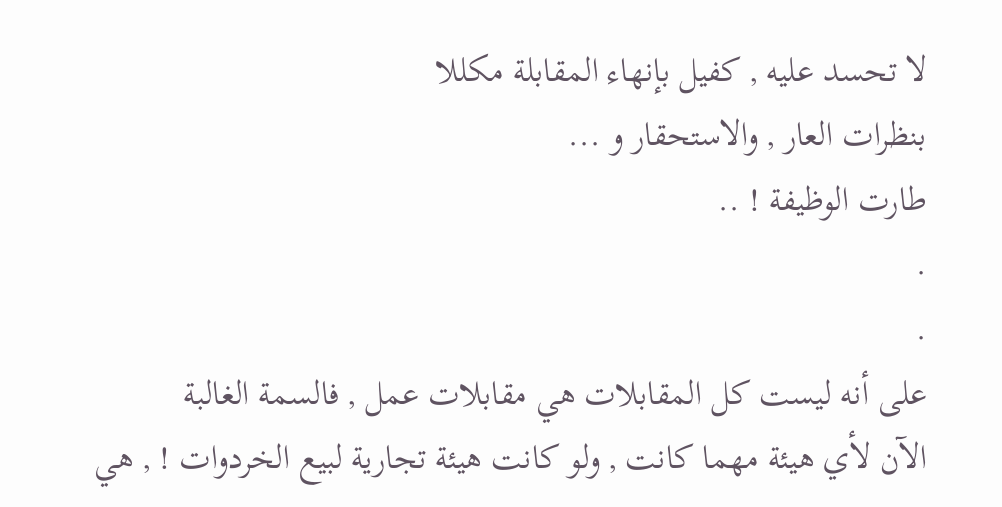لا تحسد عليه , كفيل بإنهاء المقابلة مكللا
بنظرات العار , والاستحقار و ...
طارت الوظيفة ! ..
.
.
على أنه ليست كل المقابلات هي مقابلات عمل , فالسمة الغالبة
الآن لأي هيئة مهما كانت , ولو كانت هيئة تجارية لبيع الخردوات ! , هي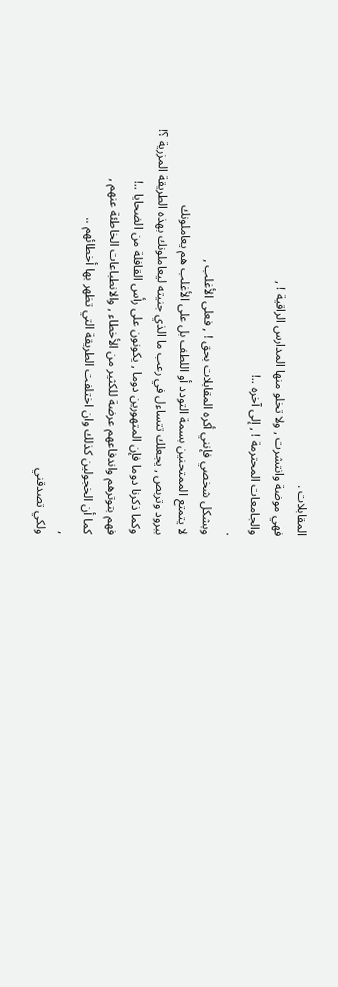المقابلات .
فهي موضة وانتشرت , ولا تخلو منها المدارس الراقية ! ,
والجامعات المحترمة ! , إلى آخره ..!
.
وبشكل شخصي فإنني أكره المقابلات بحق ! , فعلى الأغلب ,
لا يتمتع الممتحنين بسمة التودد أو اللطف بل على الأغلب هم يعاملونك
ببرود وتربص , يجعلك تتساءل في رعب ما الذي جنيته ليعاملونك بهذه الطريقة المزرية ؟!
وكما ذكرنا دوما فإن المتهورين دوما , يكونون على رأس القافلة من الضحايا ..!
فهم بتوترهم واندفاعهم عرضة للكثير من الأخطاء , والانطباعات الخاطئة عنهم ,
كما أن الخجولين كذلك وان اختلفت الطريقة التي تظهر بها أخطائهم ..
,
ولكي تصدقني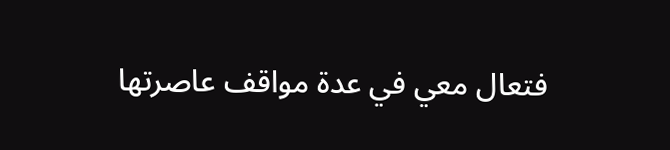فتعال معي في عدة مواقف عاصرتها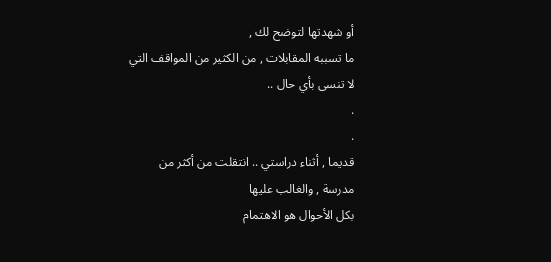أو شهدتها لتوضح لك ,
ما تسببه المقابلات , من الكثير من المواقف التي لا تنسى بأي حال ..
.
.
قديما , أثناء دراستي .. انتقلت من أكثر من مدرسة , والغالب عليها
بكل الأحوال هو الاهتمام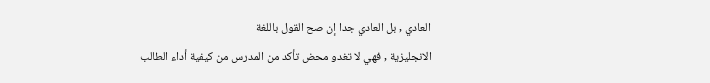العادي , بل العادي جدا إن صح القول باللغة
الانجليزية , فهي لا تغدو محض تأكد من المدرس من كيفية أداء الطالب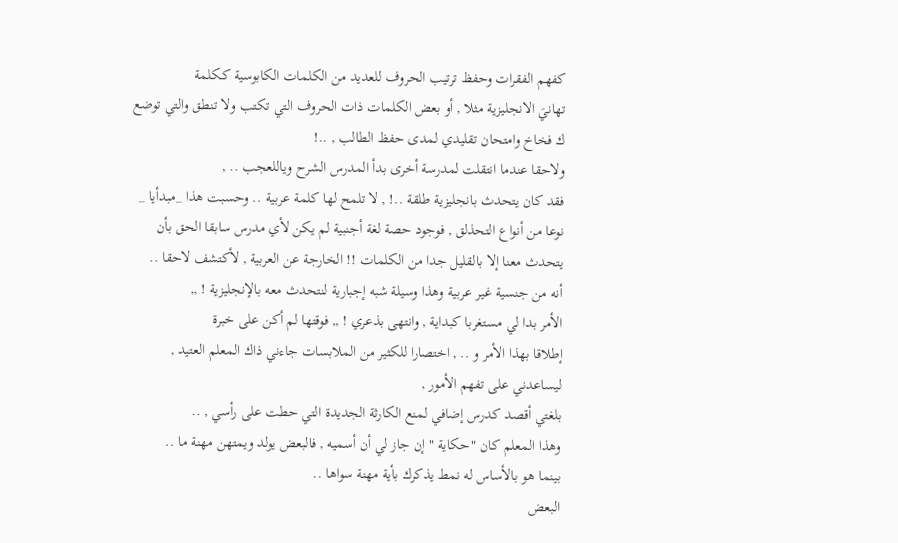كفهم الفقرات وحفظ ترتيب الحروف للعديد من الكلمات الكابوسية كـكلمة
تهانيَ الانجليزية مثلا , أو بعض الكلمات ذات الحروف التي تكتب ولا تنطق والتي توضع
ك فخاخ وامتحان تقليدي لمدى حفظ الطالب , ..!
ولاحقا عندما انتقلت لمدرسة أخرى بدأ المدرس الشرح وياللعجب .. ,
فقد كان يتحدث بانجليزية طلقة ..! , لا تلمح لها كلمة عربية .. وحسبت هذا _مبدأيا _
نوعا من أنواع التحذلق , فوجود حصة لغة أجنبية لم يكن لأي مدرس سابقا الحق بأن
يتحدث معنا إلا بالقليل جدا من الكلمات !! الخارجة عن العربية , لأكتشف لاحقا ..
أنه من جنسية غير عربية وهذا وسيلة شبه إجبارية لنتحدث معه بالإنجليزية ! ,,
الأمر بدا لي مستغربا كبداية , وانتهى بذعري ! ,, فوقتها لم أكن على خبرة
إطلاقا بهذا الأمر و .. , اختصارا للكثير من الملابسات جاءني ذاك المعلم العتيد ,
ليساعدني على تفهم الأمور ,
بلغتي أقصد كدرس إضافي لمنع الكارثة الجديدة التي حطت على رأسي , ..
وهذا المعلم كان "حكاية " إن جاز لي أن أسميه , فالبعض يولد ويمتهن مهنة ما ..
بينما هو بالأساس له نمط يذكرك بأية مهنة سواها ..
البعض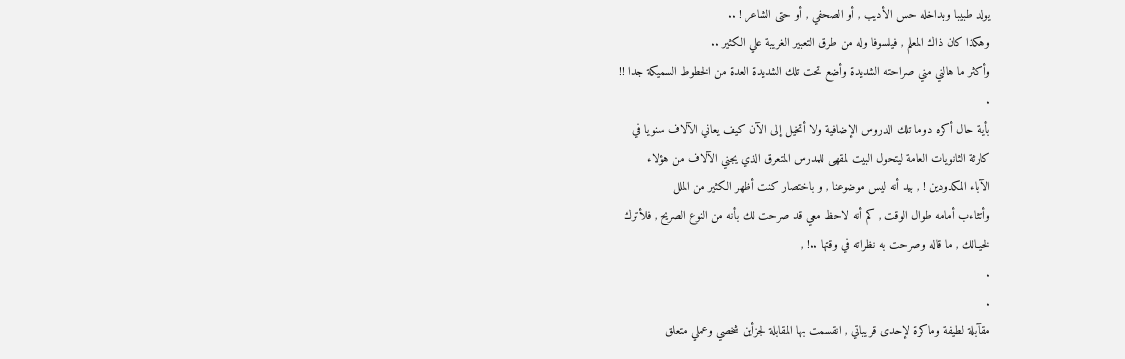يولد طبيبا وبداخله حس الأديب , أو الصحفي , أو حتى الشاعر ! ..
وهكذا كان ذاك المعلم , فيلسوفا وله من طرق التعبير الغريبة علي الكثير ..
وأكثر ما هالني مني صراحته الشديدة وأضع تحت تلك الشديدة العدة من الخطوط السميكة جدا !!
.
بأية حال أكره دوما تلك الدروس الإضافية ولا أتخيل إلى الآن كيف يعاني الآلاف سنويا في
كارثة الثانويات العامة ليتحول البيت لمقهى للمدرس المتعرق الذي يجني الآلاف من هؤلاء
الآباء المكدودين ! , بيد أنه ليس موضوعنا , و باختصار كنت أظهر الكثير من الملل
وأتثاءب أمامه طوال الوقت , كم أنه لاحظ معي قد صرحت لك بأنه من النوع الصريح , فلأترك
لخيـالك , ما قاله وصرحت به نظراته في وقتها ..! ,
.
.
مقآبلة لطيفة وماكرة لإحدى قريباتي , انقسمت بها المقابلة لجزأين شخصي وعملي متعلق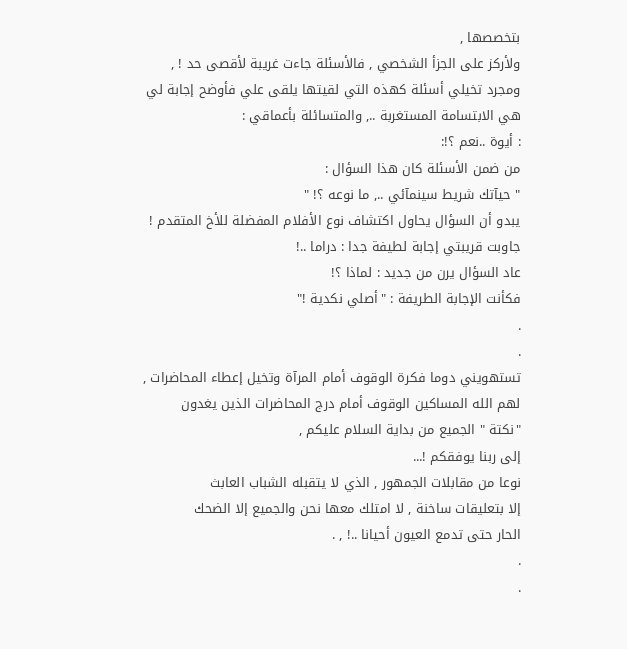بتخصصها ,
ولأركز على الجزأ الشخصي , فالأسئلة جاءت غريبة لأقصى حد ! ,
ومجرد تخيلي أسئلة كهذه التي لقيتها يلقى علي فأوضح إجابة لي
هي الابتسامة المستغربة .., والمتسائلة بأعماقي :
: أيوة ..نعم ؟!:
من ضمن الأسئلة كان هذا السؤال :
" حيآتك شريط سينمآئي .., ما نوعه ؟! "
يبدو أن السؤال يحاول اكتشاف نوع الأفلام المفضلة للأخ المتقدم !
جاوبت قريبتي إجابة لطيفة جدا : دراما ..!
عاد السؤال يرن من جديد : لماذا ؟!
فكأنت الإجابة الطريفة : "أصلي نكدية !"
.
.
تستهويني دوما فكرة الوقوف أمام المرآة وتخيل إعطاء المحاضرات ,
لهم الله المساكين الوقوف أمام درج المحاضرات الذين يغدون
"نكتة " الجميع من بداية السلام عليكم ,
إلى ربنا يوفقكم !...
نوعا من مقابلات الجمهور , الذي لا يتقبله الشباب العابث
إلا بتعليقات ساخنة , لا امتلك معها نحن والجميع إلا الضحك
الحار حتى تدمع العيون أحيانا ..! , .
.
.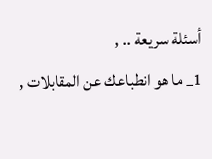أسئلة سريعة .. ,
1_ ما هو انطباعك عن المقابلات ,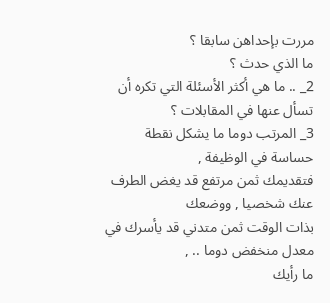مررت بإحداهن سابقا ؟
ما الذي حدث ؟
2_ .. ما هي أكثر الأسئلة التي تكره أن تسأل عنها في المقابلات ؟
3_ المرتب دوما ما يشكل نقطة حساسة في الوظيفة ,
فتقديمك ثمن مرتفع قد يغض الطرف عنك شخصيا , ووضعك
بذات الوقت ثمن متدني قد يأسرك في معدل منخفض دوما .. ,
ما رأيك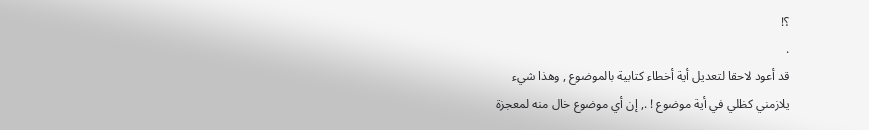؟!
.
قد أعود لاحقا لتعديل أية أخطاء كتابية بالموضوع , وهذا شيء
يلازمني كظلي في أية موضوع ! ., إن أي موضوع خال منه لمعجزة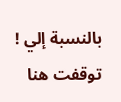بالنسبة إلي !
توقفت هنا